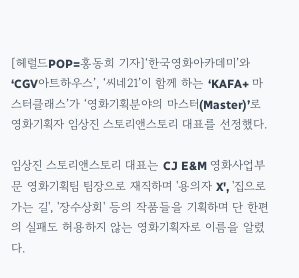[헤럴드POP=홍동희 기자]‘한국영화아카데미’와 ‘CGV아트하우스’, ‘씨네21’이 함께 하는 ‘KAFA+ 마스터클래스’가 ‘영화기획분야의 마스터(Master)’로 영화기획자 임상진 스토리앤스토리 대표를 선정했다.

임상진 스토리앤스토리 대표는 CJ E&M 영화사업부문 영화기획팀 팀장으로 재직하며 '용의자 X', '집으로 가는 길', '장수상회' 등의 작품들을 기획하며 단 한편의 실패도 허용하지 않는 영화기획자로 이름을 알렸다.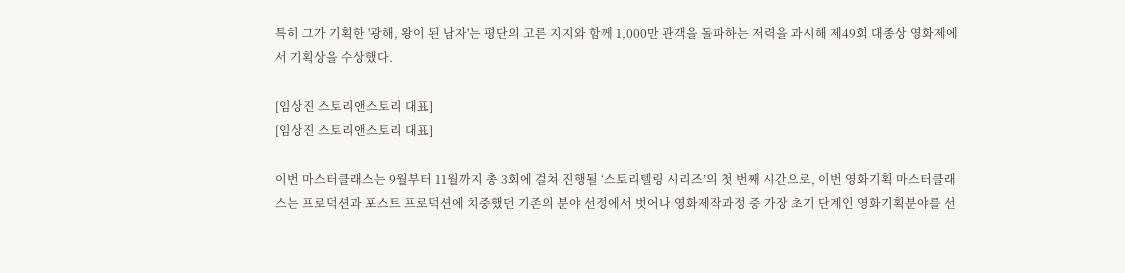특히 그가 기획한 '광해, 왕이 된 남자'는 평단의 고른 지지와 함께 1,000만 관객을 돌파하는 저력을 과시해 제49회 대종상 영화제에서 기획상을 수상했다.

[임상진 스토리앤스토리 대표]
[임상진 스토리앤스토리 대표]

이번 마스터클래스는 9월부터 11월까지 총 3회에 걸쳐 진행될 ‘스토리텔링 시리즈’의 첫 번째 시간으로, 이번 영화기획 마스터클래스는 프로덕션과 포스트 프로덕션에 치중했던 기존의 분야 선정에서 벗어나 영화제작과정 중 가장 초기 단계인 영화기획분야를 선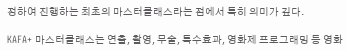정하여 진행하는 최초의 마스터클래스라는 점에서 특히 의미가 깊다.

KAFA+ 마스터클래스는 연출, 촬영, 무술, 특수효과, 영화제 프로그래밍 등 영화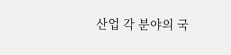산업 각 분야의 국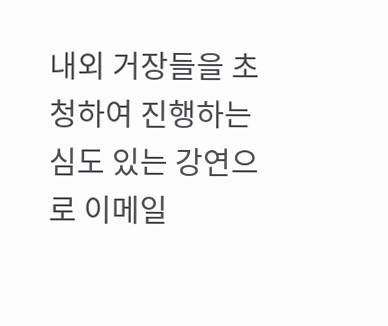내외 거장들을 초청하여 진행하는 심도 있는 강연으로 이메일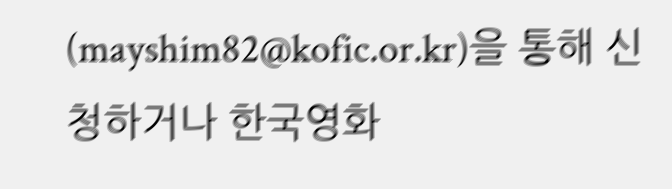(mayshim82@kofic.or.kr)을 통해 신청하거나 한국영화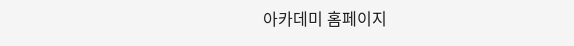아카데미 홈페이지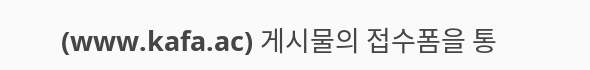(www.kafa.ac) 게시물의 접수폼을 통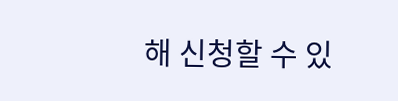해 신청할 수 있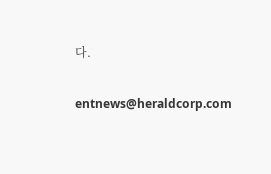다.


entnews@heraldcorp.com